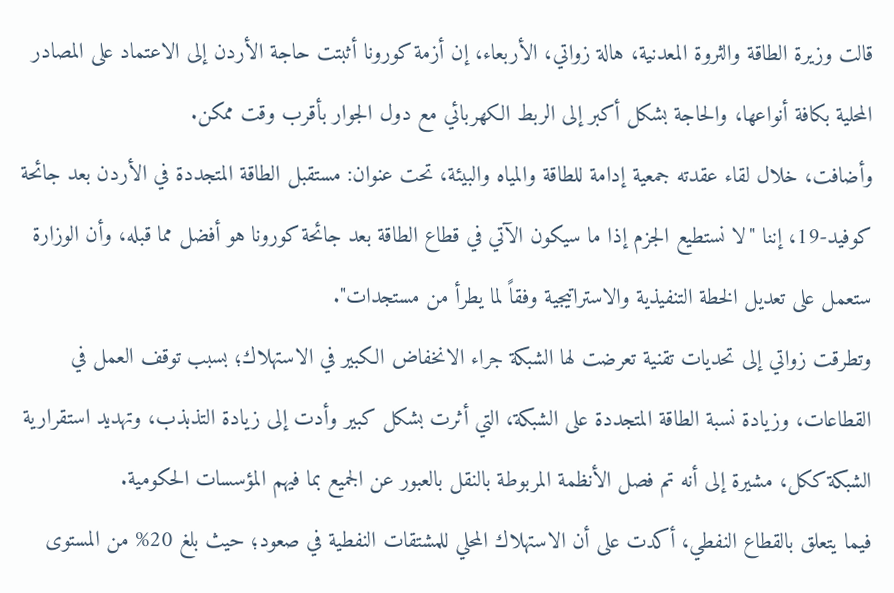قالت وزيرة الطاقة والثروة المعدنية، هالة زواتي، الأربعاء، إن أزمة كورونا أثبتت حاجة الأردن إلى الاعتماد على المصادر المحلية بكافة أنواعها، والحاجة بشكل أكبر إلى الربط الكهربائي مع دول الجوار بأقرب وقت ممكن.
وأضافت، خلال لقاء عقدته جمعية إدامة للطاقة والمياه والبيئة، تحت عنوان: مستقبل الطاقة المتجددة في الأردن بعد جائحة كوفيد-19، إننا "لا نستطيع الجزم إذا ما سيكون الآتي في قطاع الطاقة بعد جائحة كورونا هو أفضل مما قبله، وأن الوزارة ستعمل على تعديل الخطة التنفيذية والاستراتيجية وفقاً لما يطرأ من مستجدات".
وتطرقت زواتي إلى تحديات تقنية تعرضت لها الشبكة جراء الانخفاض الكبير في الاستهلاك؛ بسبب توقف العمل في القطاعات، وزيادة نسبة الطاقة المتجددة على الشبكة، التي أثرت بشكل كبير وأدت إلى زيادة التذبذب، وتهديد استقرارية الشبكة ككل، مشيرة إلى أنه تم فصل الأنظمة المربوطة بالنقل بالعبور عن الجميع بما فيهم المؤسسات الحكومية.
فيما يتعلق بالقطاع النفطي، أكدت على أن الاستهلاك المحلي للمشتقات النفطية في صعود؛ حيث بلغ 20% من المستوى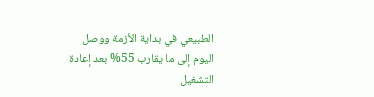الطبيعي في بداية الأزمة ووصل اليوم إلى ما يقارب 55% بعد إعادة التشغيل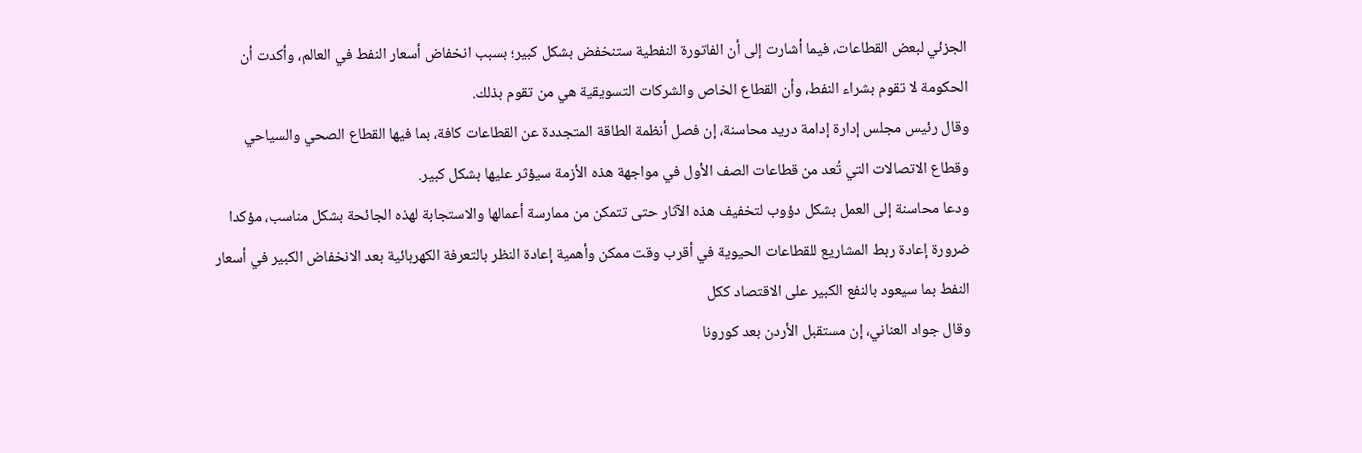الجزئي لبعض القطاعات، فيما أشارت إلى أن الفاتورة النفطية ستنخفض بشكل كبير؛ بسبب انخفاض أسعار النفط في العالم، وأكدت أن الحكومة لا تقوم بشراء النفط، وأن القطاع الخاص والشركات التسويقية هي من تقوم بذلك.
وقال رئيس مجلس إدارة إدامة دريد محاسنة، إن فصل أنظمة الطاقة المتجددة عن القطاعات كافة، بما فيها القطاع الصحي والسياحي وقطاع الاتصالات التي تُعد من قطاعات الصف الأول في مواجهة هذه الأزمة سيؤثر عليها بشكل كبير.
ودعا محاسنة إلى العمل بشكل دؤوب لتخفيف هذه الآثار حتى تتمكن من ممارسة أعمالها والاستجابة لهذه الجائحة بشكل مناسب، مؤكدا ضرورة إعادة ربط المشاريع للقطاعات الحيوية في أقرب وقت ممكن وأهمية إعادة النظر بالتعرفة الكهربائية بعد الانخفاض الكبير في أسعار النفط بما سيعود بالنفع الكبير على الاقتصاد ككل
وقال جواد العناني، إن مستقبل الأردن بعد كورونا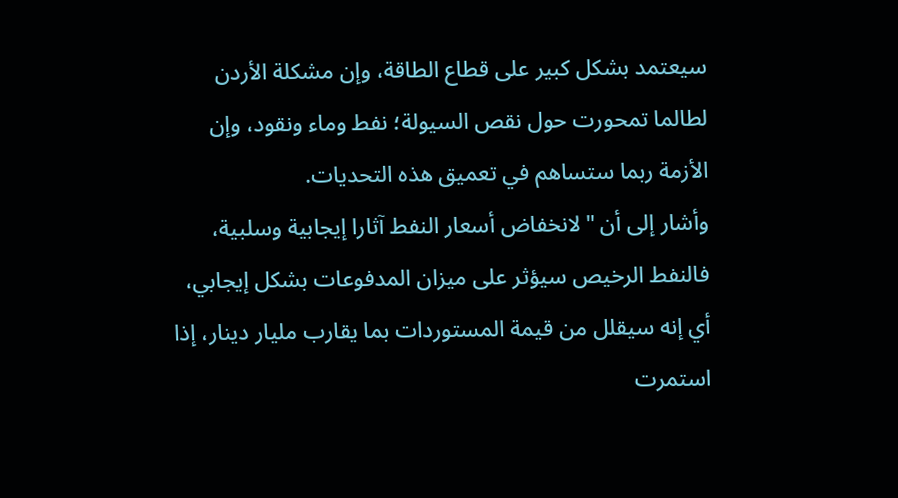سيعتمد بشكل كبير على قطاع الطاقة، وإن مشكلة الأردن لطالما تمحورت حول نقص السيولة؛ نفط وماء ونقود، وإن الأزمة ربما ستساهم في تعميق هذه التحديات.
وأشار إلى أن "لانخفاض أسعار النفط آثارا إيجابية وسلبية، فالنفط الرخيص سيؤثر على ميزان المدفوعات بشكل إيجابي، أي إنه سيقلل من قيمة المستوردات بما يقارب مليار دينار، إذا استمرت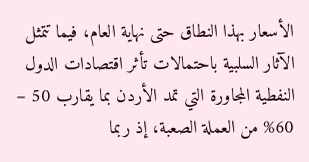الأسعار بهذا النطاق حتى نهاية العام، فيما تتمثل الآثار السلبية باحتمالات تأثر اقتصادات الدول النفطية المجاورة التي تمد الأردن بما يقارب 50 – 60% من العملة الصعبة، إذ ربما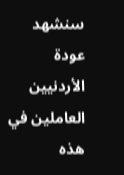سنشهد عودة الأردنيين العاملين في هذه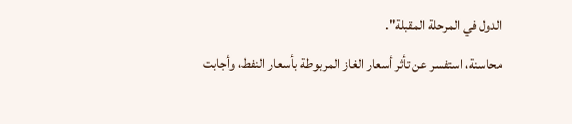الدول في المرحلة المقبلة".
محاسنة، استفسر عن تأثر أسعار الغاز المربوطة بأسعار النفط، وأجابت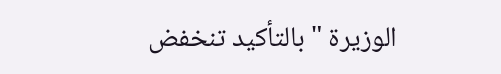الوزيرة "بالتأكيد تنخفض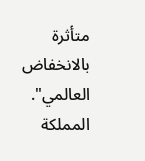متأثرة بالانخفاض العالمي".
المملكة